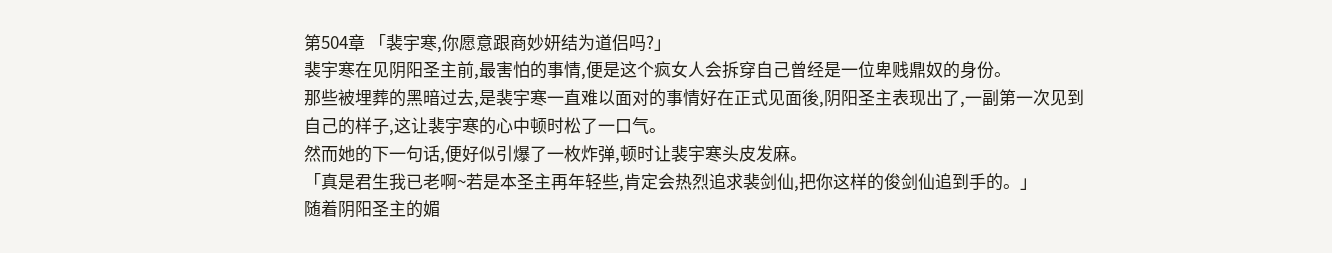第504章 「裴宇寒,你愿意跟商妙妍结为道侣吗?」
裴宇寒在见阴阳圣主前,最害怕的事情,便是这个疯女人会拆穿自己曾经是一位卑贱鼎奴的身份。
那些被埋葬的黑暗过去,是裴宇寒一直难以面对的事情好在正式见面後,阴阳圣主表现出了,一副第一次见到自己的样子,这让裴宇寒的心中顿时松了一口气。
然而她的下一句话,便好似引爆了一枚炸弹,顿时让裴宇寒头皮发麻。
「真是君生我已老啊~若是本圣主再年轻些,肯定会热烈追求裴剑仙,把你这样的俊剑仙追到手的。」
随着阴阳圣主的媚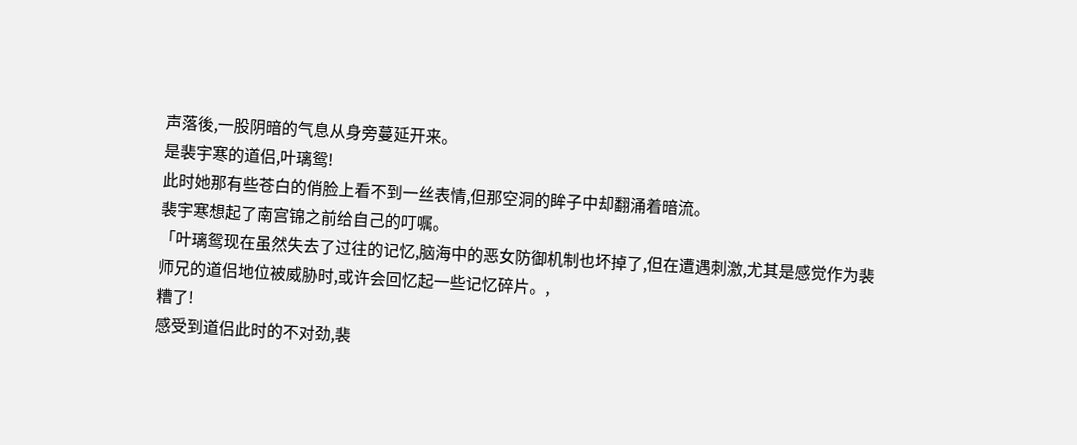声落後,一股阴暗的气息从身旁蔓延开来。
是裴宇寒的道侣,叶璃鸳!
此时她那有些苍白的俏脸上看不到一丝表情,但那空洞的眸子中却翻涌着暗流。
裴宇寒想起了南宫锦之前给自己的叮嘱。
「叶璃鸳现在虽然失去了过往的记忆,脑海中的恶女防御机制也坏掉了,但在遭遇刺激,尤其是感觉作为裴师兄的道侣地位被威胁时,或许会回忆起一些记忆碎片。,
糟了!
感受到道侣此时的不对劲,裴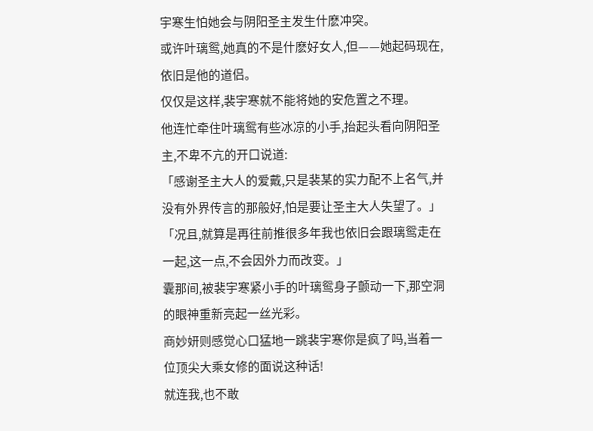宇寒生怕她会与阴阳圣主发生什麽冲突。
或许叶璃鸳,她真的不是什麽好女人,但——她起码现在,依旧是他的道侣。
仅仅是这样,裴宇寒就不能将她的安危置之不理。
他连忙牵住叶璃鸳有些冰凉的小手,抬起头看向阴阳圣主,不卑不亢的开口说道:
「感谢圣主大人的爱戴,只是裴某的实力配不上名气,并没有外界传言的那般好,怕是要让圣主大人失望了。」
「况且,就算是再往前推很多年我也依旧会跟璃鸳走在一起,这一点,不会因外力而改变。」
囊那间,被裴宇寒紧小手的叶璃鸳身子颤动一下,那空洞的眼神重新亮起一丝光彩。
商妙妍则感觉心口猛地一跳裴宇寒你是疯了吗,当着一位顶尖大乘女修的面说这种话!
就连我,也不敢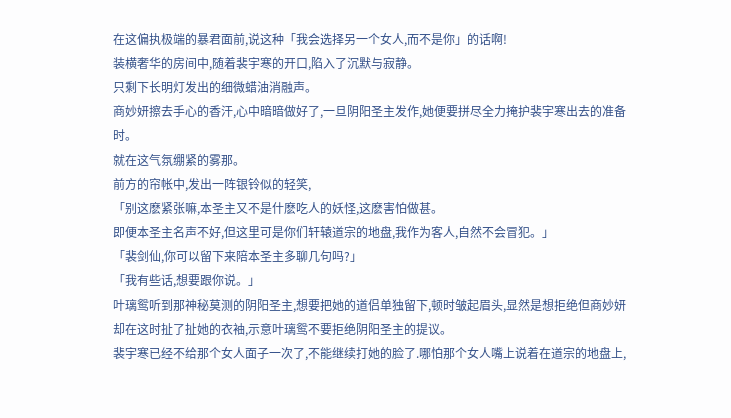在这偏执极端的暴君面前,说这种「我会选择另一个女人,而不是你」的话啊!
装横奢华的房间中,随着裴宇寒的开口,陷入了沉默与寂静。
只剩下长明灯发出的细微蜡油消融声。
商妙妍擦去手心的香汗,心中暗暗做好了,一旦阴阳圣主发作,她便要拼尽全力掩护裴宇寒出去的准备时。
就在这气氛绷紧的雾那。
前方的帘帐中,发出一阵银铃似的轻笑,
「别这麽紧张嘛,本圣主又不是什麽吃人的妖怪,这麽害怕做甚。
即便本圣主名声不好,但这里可是你们轩辕道宗的地盘,我作为客人,自然不会冒犯。」
「裴剑仙,你可以留下来陪本圣主多聊几句吗?」
「我有些话,想要跟你说。」
叶璃鸳听到那神秘莫测的阴阳圣主,想要把她的道侣单独留下,顿时皱起眉头,显然是想拒绝但商妙妍却在这时扯了扯她的衣袖,示意叶璃鸳不要拒绝阴阳圣主的提议。
裴宇寒已经不给那个女人面子一次了,不能继续打她的脸了.哪怕那个女人嘴上说着在道宗的地盘上,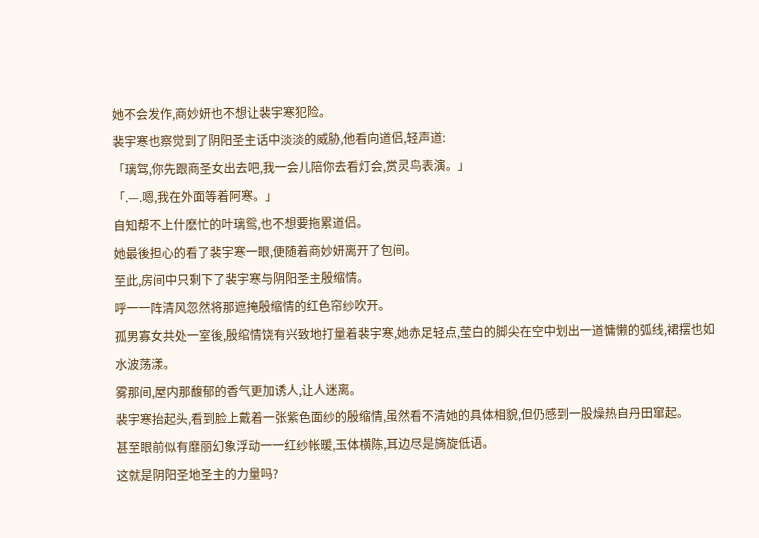她不会发作,商妙妍也不想让裴宇寒犯险。
裴宇寒也察觉到了阴阳圣主话中淡淡的威胁,他看向道侣,轻声道:
「璃驾,你先跟商圣女出去吧,我一会儿陪你去看灯会,赏灵鸟表演。」
「.—.嗯,我在外面等着阿寒。」
自知帮不上什麽忙的叶璃鸳,也不想要拖累道侣。
她最後担心的看了裴宇寒一眼,便随着商妙妍离开了包间。
至此,房间中只剩下了裴宇寒与阴阳圣主殷缩情。
呼一一阵清风忽然将那遮掩殷缩情的红色帘纱吹开。
孤男寡女共处一室後,殷绾情饶有兴致地打量着裴宇寒,她赤足轻点,莹白的脚尖在空中划出一道慵懒的弧线,裙摆也如水波荡漾。
雾那间,屋内那馥郁的香气更加诱人,让人迷离。
裴宇寒抬起头,看到脸上戴着一张紫色面纱的殷缩情,虽然看不清她的具体相貌,但仍感到一股燥热自丹田窜起。
甚至眼前似有靡丽幻象浮动一一红纱帐暖,玉体横陈,耳边尽是旖旋低语。
这就是阴阳圣地圣主的力量吗?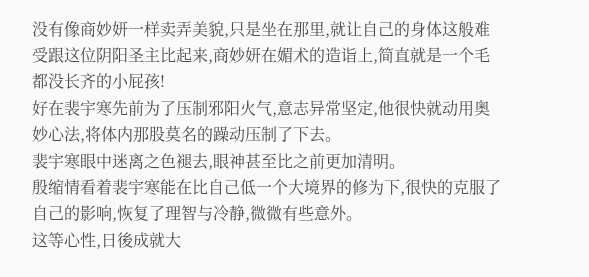没有像商妙妍一样卖弄美貌,只是坐在那里,就让自己的身体这般难受跟这位阴阳圣主比起来,商妙妍在媚术的造诣上,简直就是一个毛都没长齐的小屁孩!
好在裴宇寒先前为了压制邪阳火气,意志异常坚定,他很快就动用奥妙心法,将体内那股莫名的躁动压制了下去。
裴宇寒眼中迷离之色褪去,眼神甚至比之前更加清明。
殷缩情看着裴宇寒能在比自己低一个大境界的修为下,很快的克服了自己的影响,恢复了理智与冷静,微微有些意外。
这等心性,日後成就大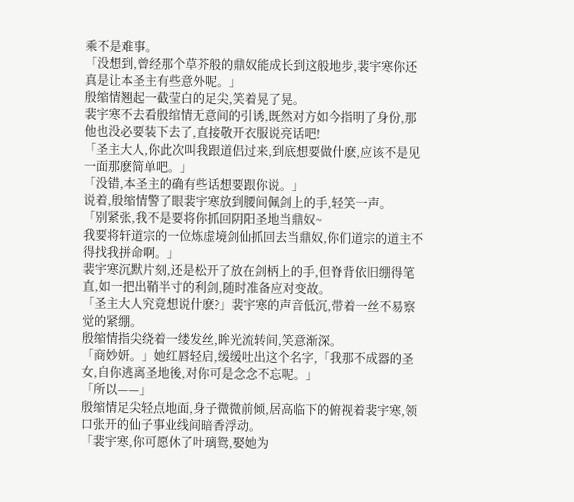乘不是难事。
「没想到,曾经那个草芥般的鼎奴能成长到这般地步,裴宇寒你还真是让本圣主有些意外呢。」
殷缩情翘起一截莹白的足尖,笑着晃了晃。
裴宇寒不去看殷绾情无意间的引诱,既然对方如今指明了身份,那他也没必要装下去了,直接敬开衣服说亮话吧!
「圣主大人,你此次叫我跟道侣过来,到底想要做什麽,应该不是见一面那麽简单吧。」
「没错,本圣主的确有些话想要跟你说。」
说着,殷缩情警了眼裴宇寒放到腰间佩剑上的手,轻笑一声。
「别紧张,我不是要将你抓回阴阳圣地当鼎奴~
我要将轩道宗的一位炼虚境剑仙抓回去当鼎奴,你们道宗的道主不得找我拼命啊。」
裴宇寒沉默片刻,还是松开了放在剑柄上的手,但脊背依旧绷得笔直,如一把出鞘半寸的利剑,随时准备应对变故。
「圣主大人究竟想说什麽?」裴宇寒的声音低沉,带着一丝不易察觉的紧绷。
殷缩情指尖绕着一缕发丝,眸光流转间,笑意渐深。
「商妙妍。」她红唇轻启,缓缓吐出这个名字,「我那不成器的圣女,自你逃离圣地後,对你可是念念不忘呢。」
「所以——」
殷缩情足尖轻点地面,身子微微前倾,居高临下的俯视着裴宇寒,领口张开的仙子事业线间暗香浮动。
「裴宇寒,你可愿休了叶璃鸳,娶她为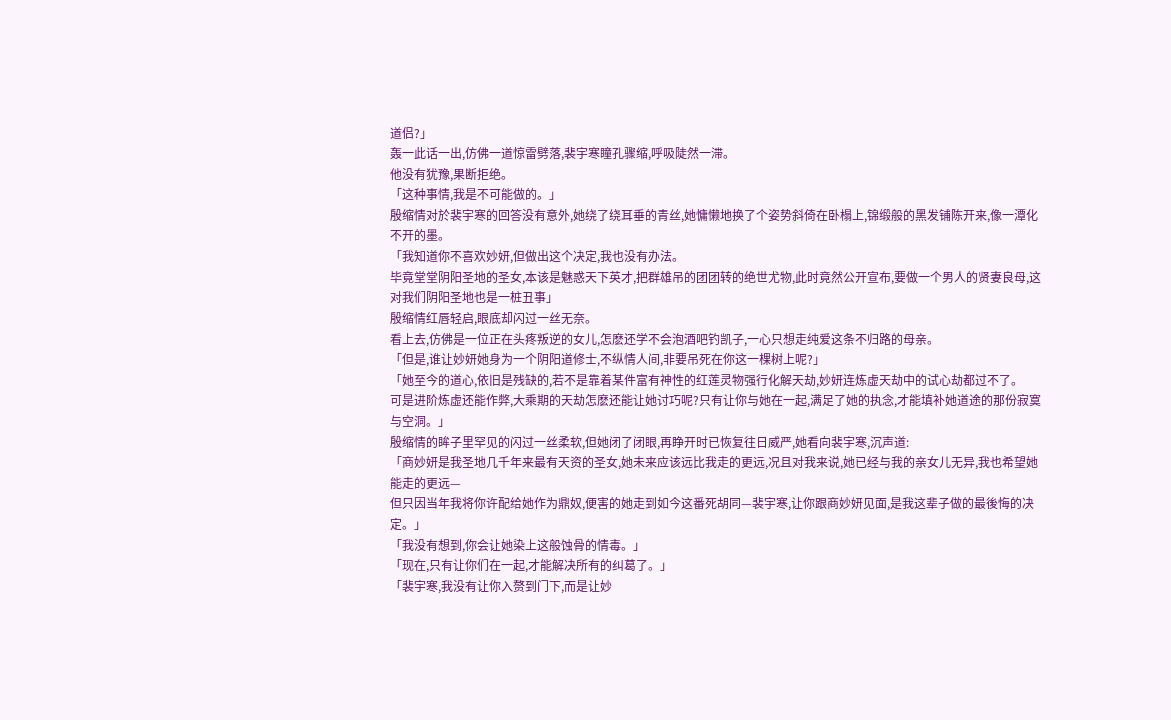道侣?」
轰一此话一出,仿佛一道惊雷劈落,裴宇寒瞳孔骤缩,呼吸陡然一滞。
他没有犹豫,果断拒绝。
「这种事情,我是不可能做的。」
殷缩情对於裴宇寒的回答没有意外,她绕了绕耳垂的青丝,她慵懒地换了个姿势斜倚在卧榻上,锦缎般的黑发铺陈开来,像一潭化不开的墨。
「我知道你不喜欢妙妍,但做出这个决定,我也没有办法。
毕竟堂堂阴阳圣地的圣女,本该是魅惑天下英才,把群雄吊的团团转的绝世尤物,此时竟然公开宣布,要做一个男人的贤妻良母,这对我们阴阳圣地也是一桩丑事」
殷缩情红唇轻启,眼底却闪过一丝无奈。
看上去,仿佛是一位正在头疼叛逆的女儿,怎麽还学不会泡酒吧钓凯子,一心只想走纯爱这条不归路的母亲。
「但是,谁让妙妍她身为一个阴阳道修士,不纵情人间,非要吊死在你这一棵树上呢?」
「她至今的道心,依旧是残缺的,若不是靠着某件富有神性的红莲灵物强行化解天劫,妙妍连炼虚天劫中的试心劫都过不了。
可是进阶炼虚还能作弊,大乘期的天劫怎麽还能让她讨巧呢?只有让你与她在一起,满足了她的执念,才能填补她道途的那份寂寞与空洞。」
殷缩情的眸子里罕见的闪过一丝柔软,但她闭了闭眼,再睁开时已恢复往日威严,她看向裴宇寒,沉声道:
「商妙妍是我圣地几千年来最有天资的圣女,她未来应该远比我走的更远,况且对我来说,她已经与我的亲女儿无异,我也希望她能走的更远—
但只因当年我将你许配给她作为鼎奴,便害的她走到如今这番死胡同—裴宇寒,让你跟商妙妍见面,是我这辈子做的最後悔的决定。」
「我没有想到,你会让她染上这般蚀骨的情毒。」
「现在,只有让你们在一起,才能解决所有的纠葛了。」
「裴宇寒,我没有让你入赘到门下,而是让妙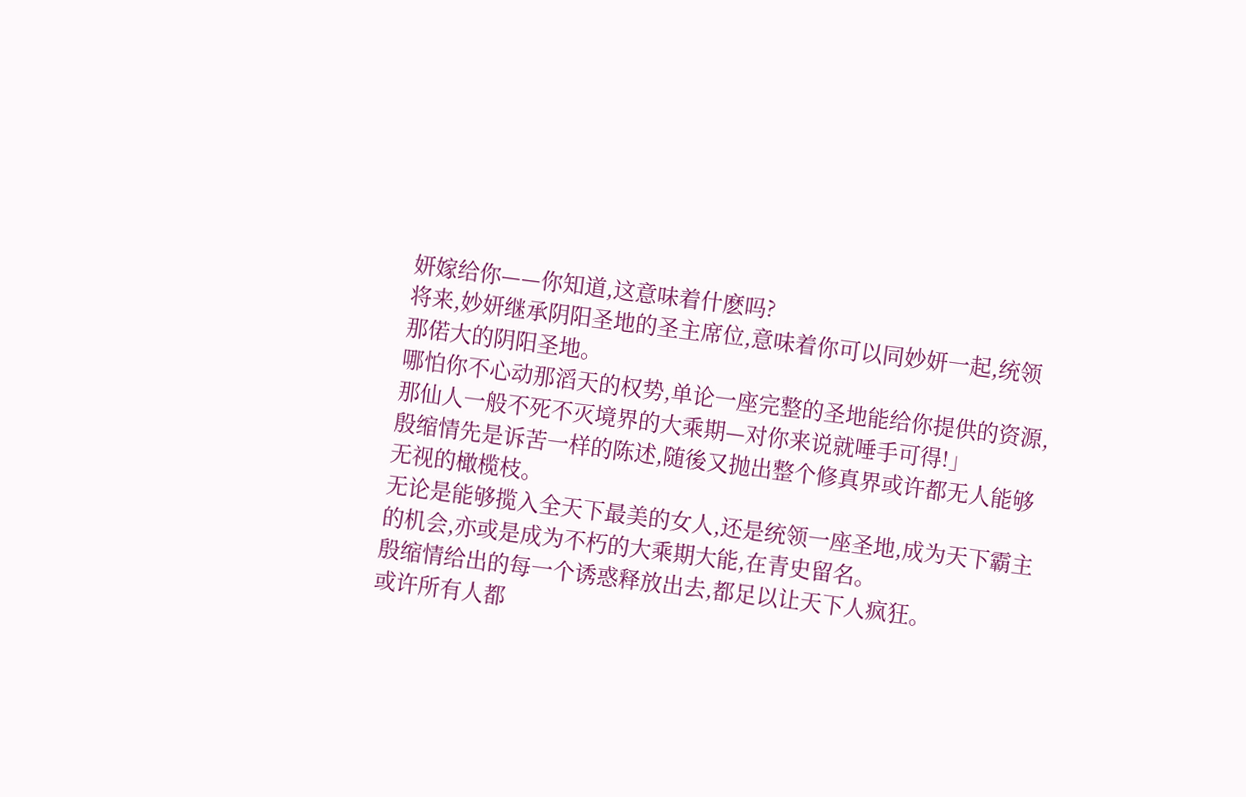妍嫁给你——你知道,这意味着什麽吗?
将来,妙妍继承阴阳圣地的圣主席位,意味着你可以同妙妍一起,统领那偌大的阴阳圣地。
哪怕你不心动那滔天的权势,单论一座完整的圣地能给你提供的资源,那仙人一般不死不灭境界的大乘期—对你来说就唾手可得!」
殷缩情先是诉苦一样的陈述,随後又抛出整个修真界或许都无人能够无视的橄榄枝。
无论是能够揽入全天下最美的女人,还是统领一座圣地,成为天下霸主的机会,亦或是成为不朽的大乘期大能,在青史留名。
殷缩情给出的每一个诱惑释放出去,都足以让天下人疯狂。
或许所有人都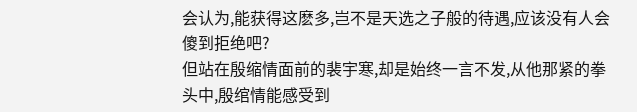会认为,能获得这麽多,岂不是天选之子般的待遇,应该没有人会傻到拒绝吧?
但站在殷缩情面前的裴宇寒,却是始终一言不发,从他那紧的拳头中,殷绾情能感受到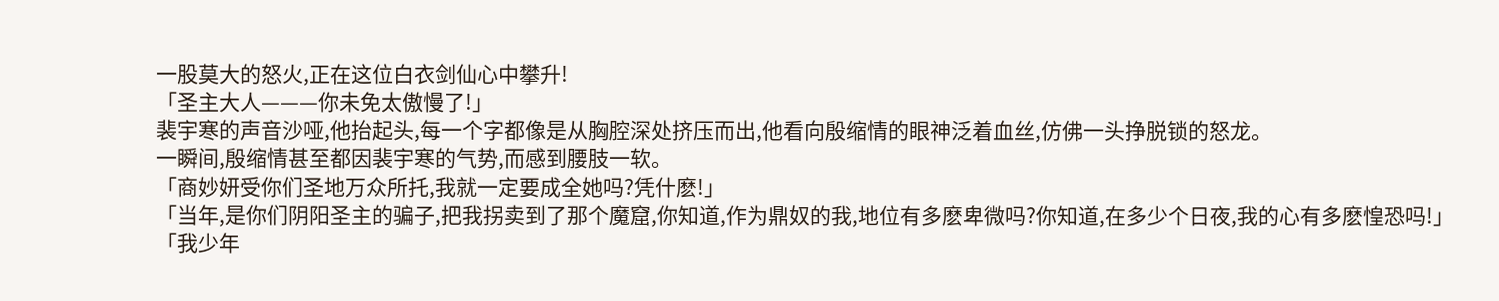一股莫大的怒火,正在这位白衣剑仙心中攀升!
「圣主大人———你未免太傲慢了!」
裴宇寒的声音沙哑,他抬起头,每一个字都像是从胸腔深处挤压而出,他看向殷缩情的眼神泛着血丝,仿佛一头挣脱锁的怒龙。
一瞬间,殷缩情甚至都因裴宇寒的气势,而感到腰肢一软。
「商妙妍受你们圣地万众所托,我就一定要成全她吗?凭什麽!」
「当年,是你们阴阳圣主的骗子,把我拐卖到了那个魔窟,你知道,作为鼎奴的我,地位有多麽卑微吗?你知道,在多少个日夜,我的心有多麽惶恐吗!」
「我少年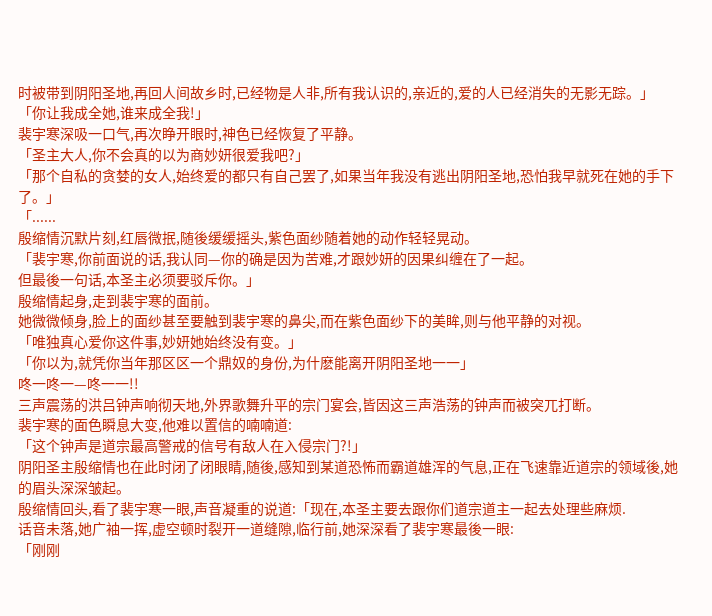时被带到阴阳圣地,再回人间故乡时,已经物是人非,所有我认识的,亲近的,爱的人已经消失的无影无踪。」
「你让我成全她,谁来成全我!」
裴宇寒深吸一口气,再次睁开眼时,神色已经恢复了平静。
「圣主大人,你不会真的以为商妙妍很爱我吧?」
「那个自私的贪婪的女人,始终爱的都只有自己罢了,如果当年我没有逃出阴阳圣地,恐怕我早就死在她的手下了。」
「......
殷缩情沉默片刻,红唇微抿,随後缓缓摇头,紫色面纱随着她的动作轻轻晃动。
「裴宇寒,你前面说的话,我认同—你的确是因为苦难,才跟妙妍的因果纠缠在了一起。
但最後一句话,本圣主必须要驳斥你。」
殷缩情起身,走到裴宇寒的面前。
她微微倾身,脸上的面纱甚至要触到裴宇寒的鼻尖,而在紫色面纱下的美眸,则与他平静的对视。
「唯独真心爱你这件事,妙妍她始终没有变。」
「你以为,就凭你当年那区区一个鼎奴的身份,为什麽能离开阴阳圣地一一」
咚一咚一—咚一一!!
三声震荡的洪吕钟声响彻天地,外界歌舞升平的宗门宴会,皆因这三声浩荡的钟声而被突兀打断。
裴宇寒的面色瞬息大变,他难以置信的喃喃道:
「这个钟声是道宗最高警戒的信号有敌人在入侵宗门?!」
阴阳圣主殷缩情也在此时闭了闭眼睛,随後,感知到某道恐怖而霸道雄浑的气息,正在飞速靠近道宗的领域後,她的眉头深深皱起。
殷缩情回头,看了裴宇寒一眼,声音凝重的说道:「现在,本圣主要去跟你们道宗道主一起去处理些麻烦.
话音未落,她广袖一挥,虚空顿时裂开一道缝隙,临行前,她深深看了裴宇寒最後一眼:
「刚刚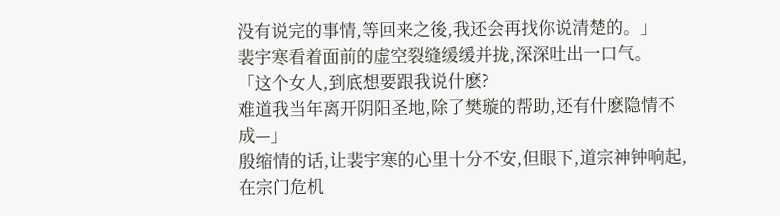没有说完的事情,等回来之後,我还会再找你说清楚的。」
裴宇寒看着面前的虚空裂缝缓缓并拢,深深吐出一口气。
「这个女人,到底想要跟我说什麽?
难道我当年离开阴阳圣地,除了樊璇的帮助,还有什麽隐情不成—」
殷缩情的话,让裴宇寒的心里十分不安,但眼下,道宗神钟响起,在宗门危机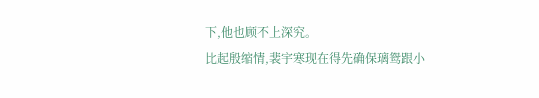下,他也顾不上深究。
比起殷缩情,裴宇寒现在得先确保璃鸳跟小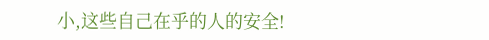小,这些自己在乎的人的安全!